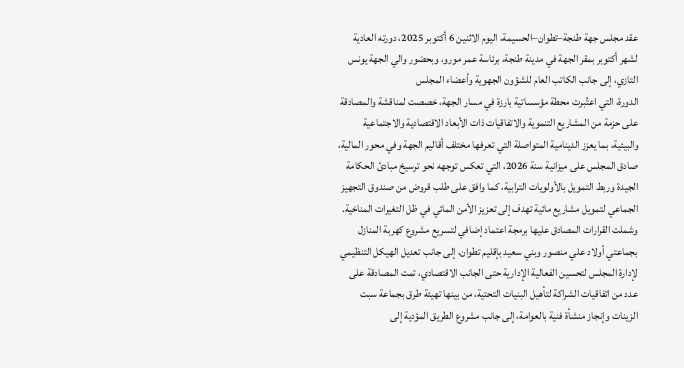عقد مجلس جهة طنجة–تطوان–الحسيمة، اليوم الاثنين 6 أكتوبر 2025، دورته العادية لشهر أكتوبر بمقر الجهة في مدينة طنجة، برئاسة عمر مورو، وبحضور والي الجهة يونس التازي، إلى جانب الكاتب العام للشؤون الجهوية وأعضاء المجلس
الدورة، التي اعتُبرت محطة مؤسساتية بارزة في مسار الجهة، خصصت لمناقشة والمصادقة على حزمة من المشاريع التنموية والاتفاقيات ذات الأبعاد الاقتصادية والاجتماعية والبيئية، بما يعزز الدينامية المتواصلة التي تعرفها مختلف أقاليم الجهة وفي محور المالية، صادق المجلس على ميزانية سنة 2026، التي تعكس توجهه نحو ترسيخ مبادئ الحكامة الجيدة وربط التمويل بالأولويات الترابية، كما وافق على طلب قروض من صندوق التجهيز الجماعي لتمويل مشاريع مائية تهدف إلى تعزيز الأمن المائي في ظل التغيرات المناخية.
وشملت القرارات المصادق عليها برمجة اعتماد إضافي لتسريع مشروع كهربة المنازل بجماعتي أولاد علي منصور وبني سعيد بإقليم تطوان، إلى جانب تعديل الهيكل التنظيمي لإدارة المجلس لتحسين الفعالية الإدارية حتى الجانب الاقتصادي، تمت المصادقة على عدد من اتفاقيات الشراكة لتأهيل البنيات التحتية، من بينها تهيئة طرق بجماعة سبت الزينات وإنجاز منشأة فنية بالعوامة، إلى جانب مشروع الطريق المؤدية إلى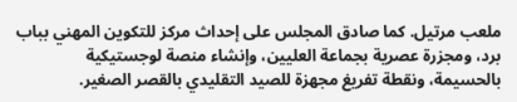ملعب مرتيل. كما صادق المجلس على إحداث مركز للتكوين المهني بباب برد، ومجزرة عصرية بجماعة العليين، وإنشاء منصة لوجستيكية بالحسيمة، ونقطة تفريغ مجهزة للصيد التقليدي بالقصر الصغير.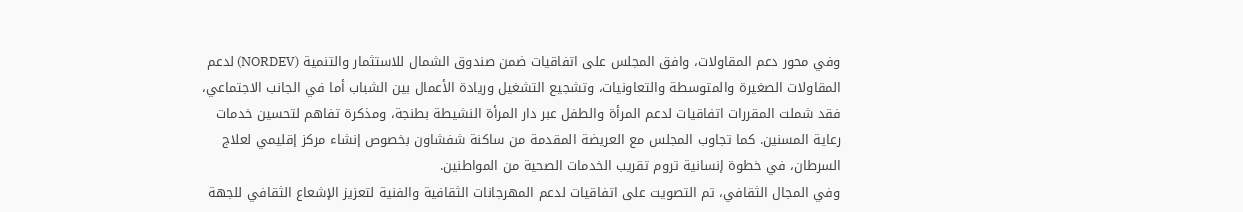وفي محور دعم المقاولات، وافق المجلس على اتفاقيات ضمن صندوق الشمال للاستثمار والتنمية (NORDEV) لدعم المقاولات الصغيرة والمتوسطة والتعاونيات، وتشجيع التشغيل وريادة الأعمال بين الشباب أما في الجانب الاجتماعي، فقد شملت المقررات اتفاقيات لدعم المرأة والطفل عبر دار المرأة النشيطة بطنجة، ومذكرة تفاهم لتحسين خدمات رعاية المسنين. كما تجاوب المجلس مع العريضة المقدمة من ساكنة شفشاون بخصوص إنشاء مركز إقليمي لعلاج السرطان، في خطوة إنسانية تروم تقريب الخدمات الصحية من المواطنين.
وفي المجال الثقافي، تم التصويت على اتفاقيات لدعم المهرجانات الثقافية والفنية لتعزيز الإشعاع الثقافي للجهة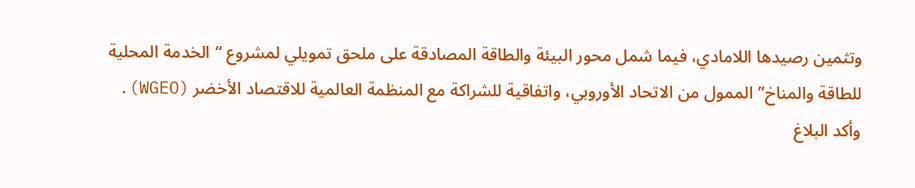وتثمين رصيدها اللامادي، فيما شمل محور البيئة والطاقة المصادقة على ملحق تمويلي لمشروع “الخدمة المحلية للطاقة والمناخ” الممول من الاتحاد الأوروبي، واتفاقية للشراكة مع المنظمة العالمية للاقتصاد الأخضر (WGEO).
وأكد البلاغ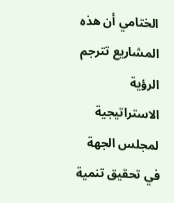الختامي أن هذه المشاريع تترجم الرؤية الاستراتيجية لمجلس الجهة في تحقيق تنمية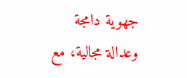جهوية دامجة وعدالة مجالية، مع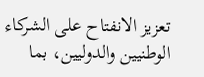تعزيز الانفتاح على الشركاء الوطنيين والدوليين، بما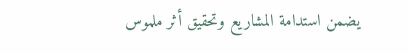يضمن استدامة المشاريع وتحقيق أثر ملموس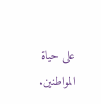على حياة المواطنين.